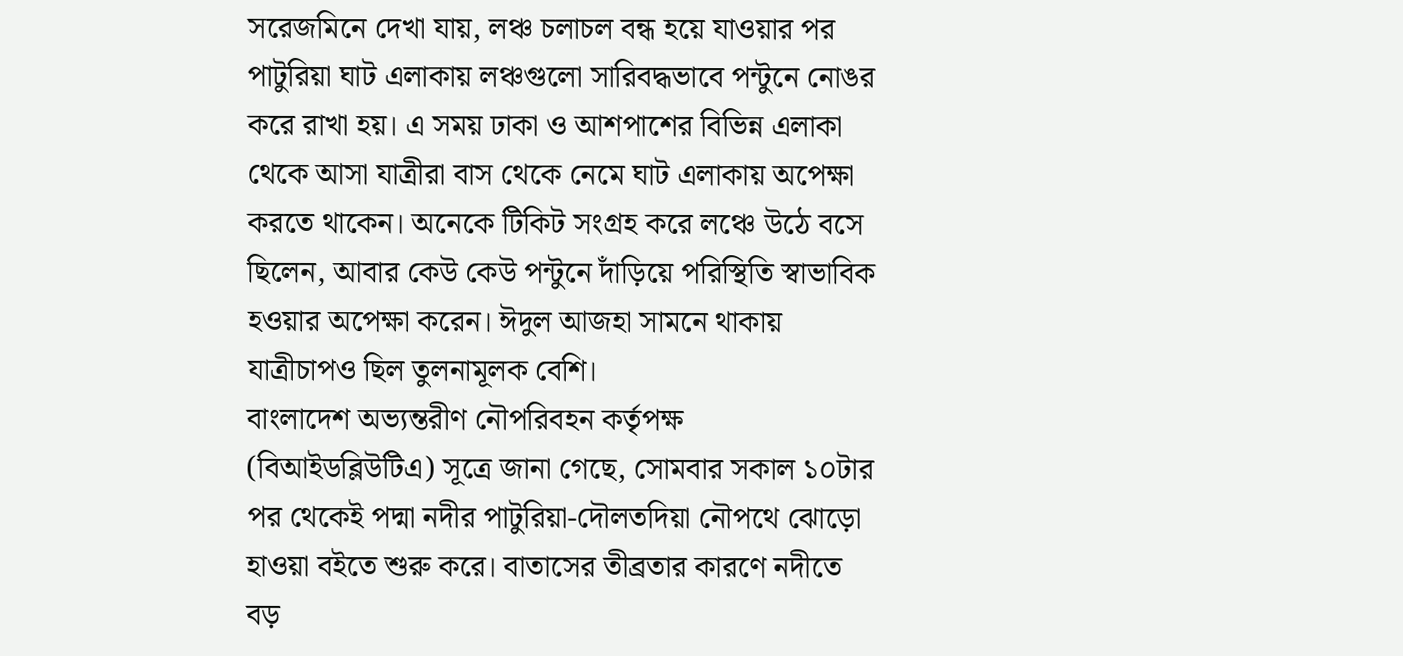সরেজমিনে দেখা যায়, লঞ্চ চলাচল বন্ধ হয়ে যাওয়ার পর পাটুরিয়া ঘাট এলাকায় লঞ্চগুলো সারিবদ্ধভাবে পন্টুনে নোঙর করে রাখা হয়। এ সময় ঢাকা ও আশপাশের বিভিন্ন এলাকা থেকে আসা যাত্রীরা বাস থেকে নেমে ঘাট এলাকায় অপেক্ষা করতে থাকেন। অনেকে টিকিট সংগ্রহ করে লঞ্চে উঠে বসে ছিলেন, আবার কেউ কেউ পন্টুনে দাঁড়িয়ে পরিস্থিতি স্বাভাবিক হওয়ার অপেক্ষা করেন। ঈদুল আজহা সামনে থাকায় যাত্রীচাপও ছিল তুলনামূলক বেশি।
বাংলাদেশ অভ্যন্তরীণ নৌপরিবহন কর্তৃপক্ষ (বিআইডব্লিউটিএ) সূত্রে জানা গেছে, সোমবার সকাল ১০টার পর থেকেই পদ্মা নদীর পাটুরিয়া-দৌলতদিয়া নৌপথে ঝোড়ো হাওয়া বইতে শুরু করে। বাতাসের তীব্রতার কারণে নদীতে বড়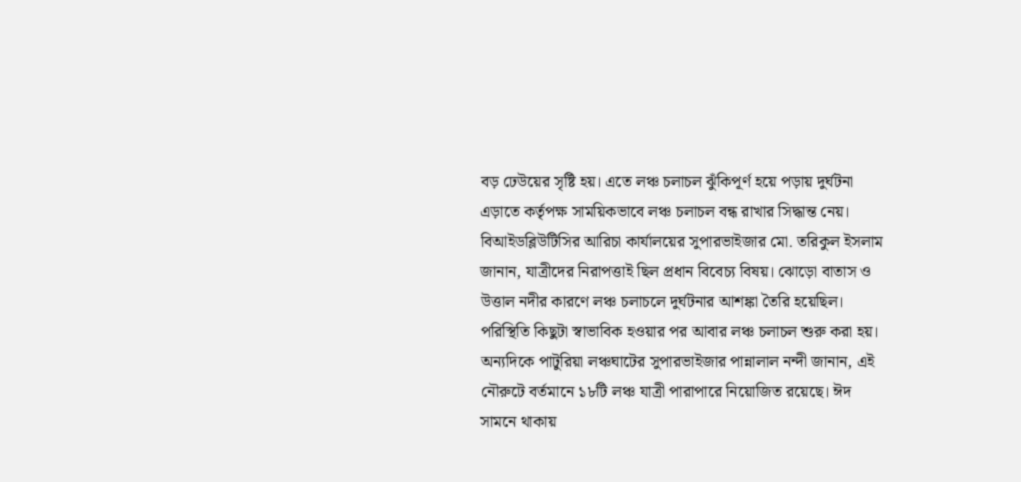বড় ঢেউয়ের সৃষ্টি হয়। এতে লঞ্চ চলাচল ঝুঁকিপূর্ণ হয়ে পড়ায় দুর্ঘটনা এড়াতে কর্তৃপক্ষ সাময়িকভাবে লঞ্চ চলাচল বন্ধ রাখার সিদ্ধান্ত নেয়।
বিআইডব্লিউটিসির আরিচা কার্যালয়ের সুপারভাইজার মো. তরিকুল ইসলাম জানান, যাত্রীদের নিরাপত্তাই ছিল প্রধান বিবেচ্য বিষয়। ঝোড়ো বাতাস ও উত্তাল নদীর কারণে লঞ্চ চলাচলে দুর্ঘটনার আশঙ্কা তৈরি হয়েছিল। পরিস্থিতি কিছুটা স্বাভাবিক হওয়ার পর আবার লঞ্চ চলাচল শুরু করা হয়।
অন্যদিকে পাটুরিয়া লঞ্চঘাটের সুপারভাইজার পান্নালাল নন্দী জানান, এই নৌরুটে বর্তমানে ১৮টি লঞ্চ যাত্রী পারাপারে নিয়োজিত রয়েছে। ঈদ সামনে থাকায়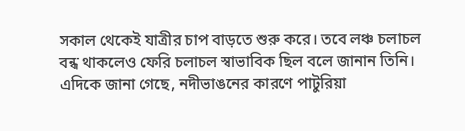সকাল থেকেই যাত্রীর চাপ বাড়তে শুরু করে। তবে লঞ্চ চলাচল বন্ধ থাকলেও ফেরি চলাচল স্বাভাবিক ছিল বলে জানান তিনি।
এদিকে জানা গেছে, নদীভাঙনের কারণে পাটুরিয়া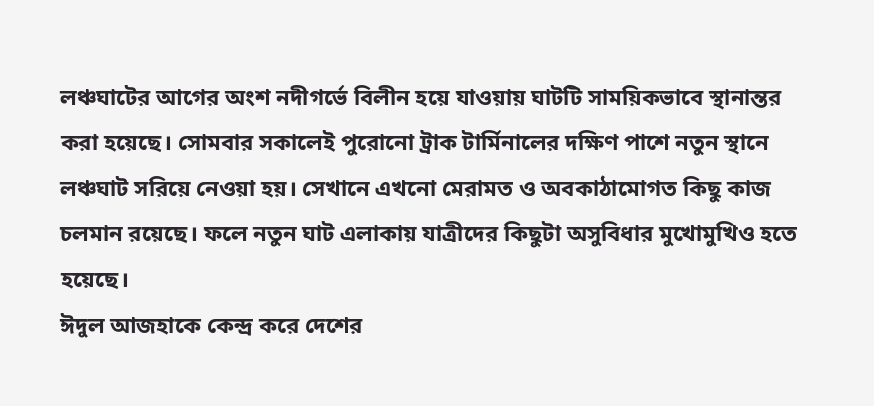লঞ্চঘাটের আগের অংশ নদীগর্ভে বিলীন হয়ে যাওয়ায় ঘাটটি সাময়িকভাবে স্থানান্তর করা হয়েছে। সোমবার সকালেই পুরোনো ট্রাক টার্মিনালের দক্ষিণ পাশে নতুন স্থানে লঞ্চঘাট সরিয়ে নেওয়া হয়। সেখানে এখনো মেরামত ও অবকাঠামোগত কিছু কাজ চলমান রয়েছে। ফলে নতুন ঘাট এলাকায় যাত্রীদের কিছুটা অসুবিধার মুখোমুখিও হতে হয়েছে।
ঈদুল আজহাকে কেন্দ্র করে দেশের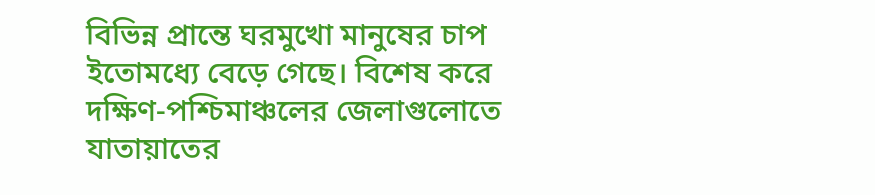বিভিন্ন প্রান্তে ঘরমুখো মানুষের চাপ ইতোমধ্যে বেড়ে গেছে। বিশেষ করে দক্ষিণ-পশ্চিমাঞ্চলের জেলাগুলোতে যাতায়াতের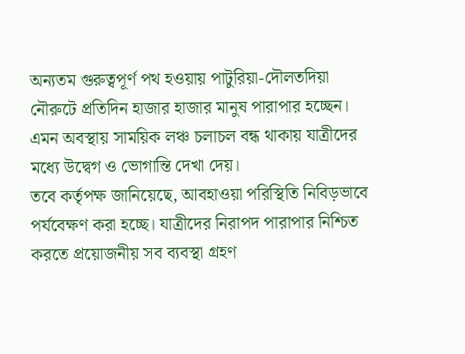অন্যতম গুরুত্বপূর্ণ পথ হওয়ায় পাটুরিয়া-দৌলতদিয়া নৌরুটে প্রতিদিন হাজার হাজার মানুষ পারাপার হচ্ছেন। এমন অবস্থায় সাময়িক লঞ্চ চলাচল বন্ধ থাকায় যাত্রীদের মধ্যে উদ্বেগ ও ভোগান্তি দেখা দেয়।
তবে কর্তৃপক্ষ জানিয়েছে, আবহাওয়া পরিস্থিতি নিবিড়ভাবে পর্যবেক্ষণ করা হচ্ছে। যাত্রীদের নিরাপদ পারাপার নিশ্চিত করতে প্রয়োজনীয় সব ব্যবস্থা গ্রহণ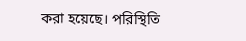করা হয়েছে। পরিস্থিতি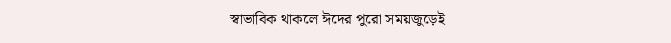স্বাভাবিক থাকলে ঈদের পুরো সময়জুড়েই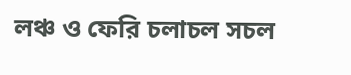লঞ্চ ও ফেরি চলাচল সচল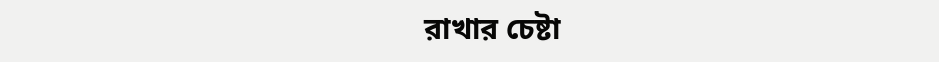রাখার চেষ্টা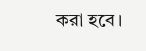করা হবে।